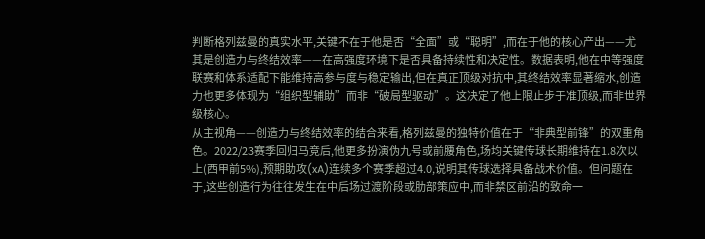判断格列兹曼的真实水平,关键不在于他是否“全面”或“聪明”,而在于他的核心产出——尤其是创造力与终结效率——在高强度环境下是否具备持续性和决定性。数据表明,他在中等强度联赛和体系适配下能维持高参与度与稳定输出,但在真正顶级对抗中,其终结效率显著缩水,创造力也更多体现为“组织型辅助”而非“破局型驱动”。这决定了他上限止步于准顶级,而非世界级核心。
从主视角——创造力与终结效率的结合来看,格列兹曼的独特价值在于“非典型前锋”的双重角色。2022/23赛季回归马竞后,他更多扮演伪九号或前腰角色,场均关键传球长期维持在1.8次以上(西甲前5%),预期助攻(xA)连续多个赛季超过4.0,说明其传球选择具备战术价值。但问题在于,这些创造行为往往发生在中后场过渡阶段或肋部策应中,而非禁区前沿的致命一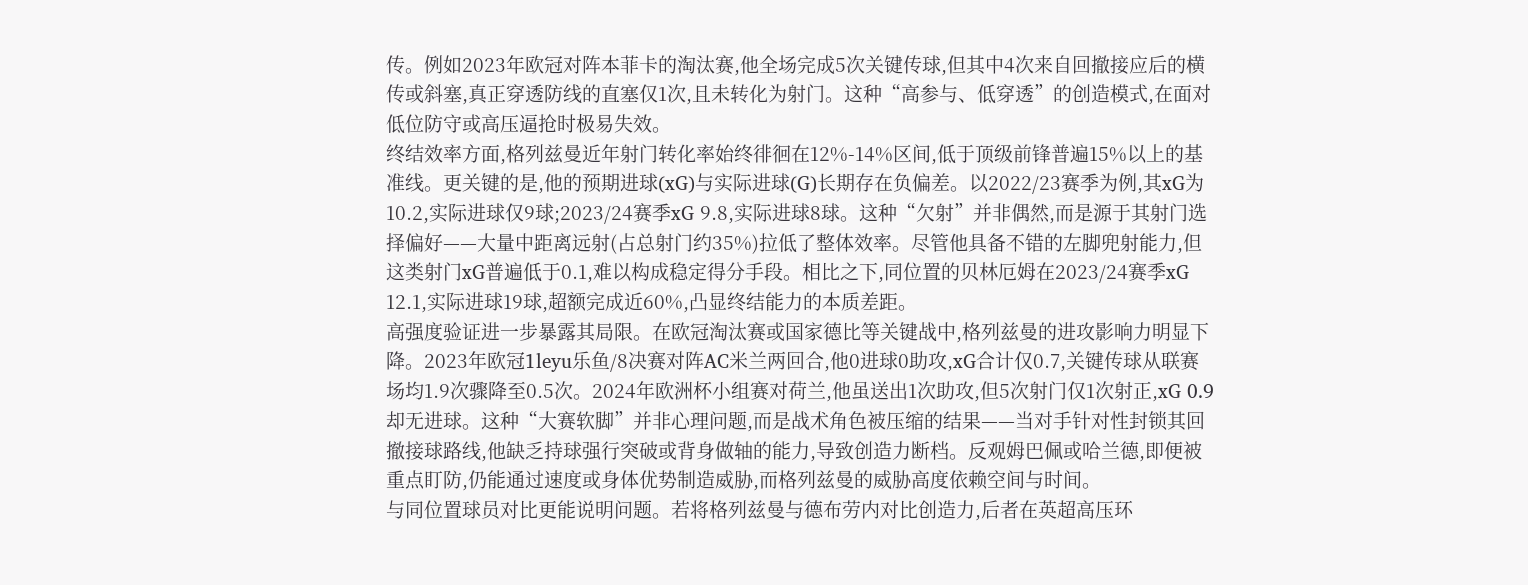传。例如2023年欧冠对阵本菲卡的淘汰赛,他全场完成5次关键传球,但其中4次来自回撤接应后的横传或斜塞,真正穿透防线的直塞仅1次,且未转化为射门。这种“高参与、低穿透”的创造模式,在面对低位防守或高压逼抢时极易失效。
终结效率方面,格列兹曼近年射门转化率始终徘徊在12%-14%区间,低于顶级前锋普遍15%以上的基准线。更关键的是,他的预期进球(xG)与实际进球(G)长期存在负偏差。以2022/23赛季为例,其xG为10.2,实际进球仅9球;2023/24赛季xG 9.8,实际进球8球。这种“欠射”并非偶然,而是源于其射门选择偏好——大量中距离远射(占总射门约35%)拉低了整体效率。尽管他具备不错的左脚兜射能力,但这类射门xG普遍低于0.1,难以构成稳定得分手段。相比之下,同位置的贝林厄姆在2023/24赛季xG 12.1,实际进球19球,超额完成近60%,凸显终结能力的本质差距。
高强度验证进一步暴露其局限。在欧冠淘汰赛或国家德比等关键战中,格列兹曼的进攻影响力明显下降。2023年欧冠1leyu乐鱼/8决赛对阵AC米兰两回合,他0进球0助攻,xG合计仅0.7,关键传球从联赛场均1.9次骤降至0.5次。2024年欧洲杯小组赛对荷兰,他虽送出1次助攻,但5次射门仅1次射正,xG 0.9却无进球。这种“大赛软脚”并非心理问题,而是战术角色被压缩的结果——当对手针对性封锁其回撤接球路线,他缺乏持球强行突破或背身做轴的能力,导致创造力断档。反观姆巴佩或哈兰德,即便被重点盯防,仍能通过速度或身体优势制造威胁,而格列兹曼的威胁高度依赖空间与时间。
与同位置球员对比更能说明问题。若将格列兹曼与德布劳内对比创造力,后者在英超高压环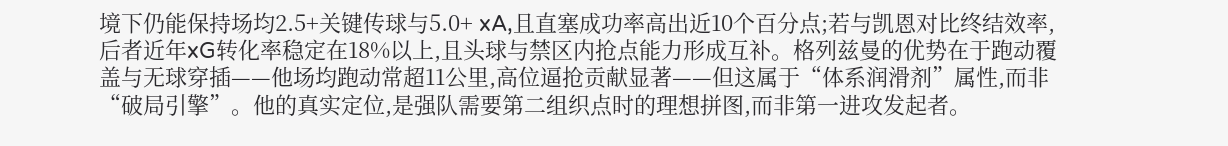境下仍能保持场均2.5+关键传球与5.0+ xA,且直塞成功率高出近10个百分点;若与凯恩对比终结效率,后者近年xG转化率稳定在18%以上,且头球与禁区内抢点能力形成互补。格列兹曼的优势在于跑动覆盖与无球穿插——他场均跑动常超11公里,高位逼抢贡献显著——但这属于“体系润滑剂”属性,而非“破局引擎”。他的真实定位,是强队需要第二组织点时的理想拼图,而非第一进攻发起者。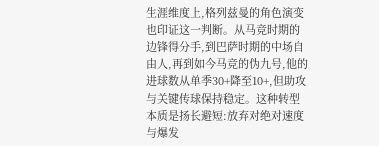生涯维度上,格列兹曼的角色演变也印证这一判断。从马竞时期的边锋得分手,到巴萨时期的中场自由人,再到如今马竞的伪九号,他的进球数从单季30+降至10+,但助攻与关键传球保持稳定。这种转型本质是扬长避短:放弃对绝对速度与爆发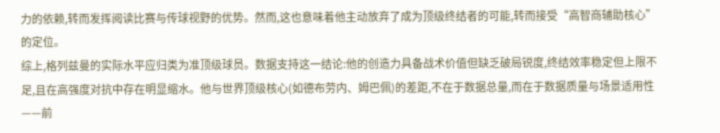力的依赖,转而发挥阅读比赛与传球视野的优势。然而,这也意味着他主动放弃了成为顶级终结者的可能,转而接受“高智商辅助核心”的定位。
综上,格列兹曼的实际水平应归类为准顶级球员。数据支持这一结论:他的创造力具备战术价值但缺乏破局锐度,终结效率稳定但上限不足,且在高强度对抗中存在明显缩水。他与世界顶级核心(如德布劳内、姆巴佩)的差距,不在于数据总量,而在于数据质量与场景适用性——前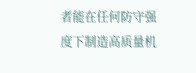者能在任何防守强度下制造高质量机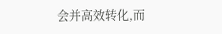会并高效转化,而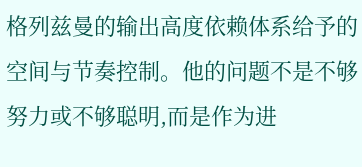格列兹曼的输出高度依赖体系给予的空间与节奏控制。他的问题不是不够努力或不够聪明,而是作为进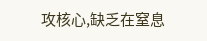攻核心,缺乏在窒息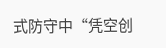式防守中“凭空创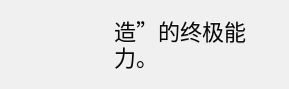造”的终极能力。